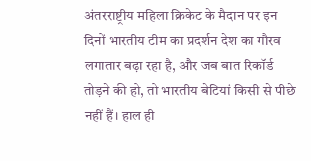अंतरराष्ट्रीय महिला क्रिकेट के मैदान पर इन दिनों भारतीय टीम का प्रदर्शन देश का गौरव लगातार बढ़ा रहा है, और जब बात रिकॉर्ड तोड़ने की हो, तो भारतीय बेटियां किसी से पीछे नहीं हैं। हाल ही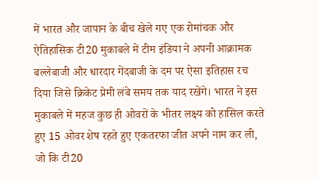में भारत और जापान के बीच खेले गए एक रोमांचक और ऐतिहासिक टी20 मुकाबले में टीम इंडिया ने अपनी आक्रामक बल्लेबाजी और धारदार गेंदबाजी के दम पर ऐसा इतिहास रच दिया जिसे क्रिकेट प्रेमी लंबे समय तक याद रखेंगे। भारत ने इस मुकाबले में महज कुछ ही ओवरों के भीतर लक्ष्य को हासिल करते हुए 15 ओवर शेष रहते हुए एकतरफा जीत अपने नाम कर ली, जो कि टी20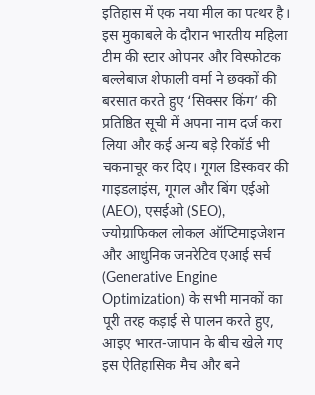इतिहास में एक नया मील का पत्थर है। इस मुकाबले के दौरान भारतीय महिला टीम की स्टार ओपनर और विस्फोटक बल्लेबाज शेफाली वर्मा ने छक्कों की बरसात करते हुए ‘सिक्सर किंग’ की प्रतिष्ठित सूची में अपना नाम दर्ज करा लिया और कई अन्य बड़े रिकॉर्ड भी चकनाचूर कर दिए। गूगल डिस्कवर की गाइडलाइंस, गूगल और बिंग एईओ (AEO), एसईओ (SEO), ज्योग्राफिकल लोकल ऑप्टिमाइजेशन और आधुनिक जनरेटिव एआई सर्च (Generative Engine Optimization) के सभी मानकों का पूरी तरह कड़ाई से पालन करते हुए, आइए भारत-जापान के बीच खेले गए इस ऐतिहासिक मैच और बने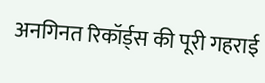अनगिनत रिकॉर्ड्स की पूरी गहराई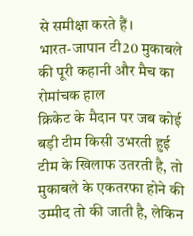से समीक्षा करते हैं।
भारत-जापान टी20 मुकाबले की पूरी कहानी और मैच का रोमांचक हाल
क्रिकेट के मैदान पर जब कोई बड़ी टीम किसी उभरती हुई टीम के खिलाफ उतरती है, तो मुकाबले के एकतरफा होने की उम्मीद तो की जाती है, लेकिन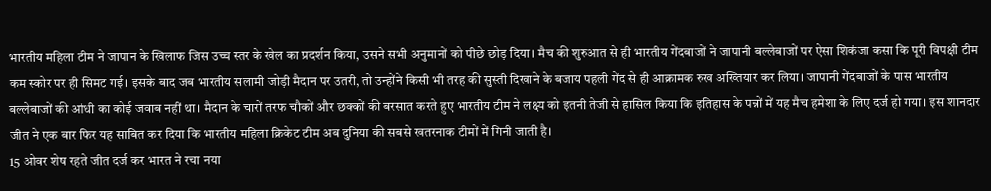भारतीय महिला टीम ने जापान के खिलाफ जिस उच्च स्तर के खेल का प्रदर्शन किया, उसने सभी अनुमानों को पीछे छोड़ दिया। मैच की शुरुआत से ही भारतीय गेंदबाजों ने जापानी बल्लेबाजों पर ऐसा शिकंजा कसा कि पूरी विपक्षी टीम कम स्कोर पर ही सिमट गई। इसके बाद जब भारतीय सलामी जोड़ी मैदान पर उतरी, तो उन्होंने किसी भी तरह की सुस्ती दिखाने के बजाय पहली गेंद से ही आक्रामक रुख अख्तियार कर लिया। जापानी गेंदबाजों के पास भारतीय बल्लेबाजों की आंधी का कोई जवाब नहीं था। मैदान के चारों तरफ चौकों और छक्कों की बरसात करते हुए भारतीय टीम ने लक्ष्य को इतनी तेजी से हासिल किया कि इतिहास के पन्नों में यह मैच हमेशा के लिए दर्ज हो गया। इस शानदार जीत ने एक बार फिर यह साबित कर दिया कि भारतीय महिला क्रिकेट टीम अब दुनिया की सबसे खतरनाक टीमों में गिनी जाती है।
15 ओवर शेष रहते जीत दर्ज कर भारत ने रचा नया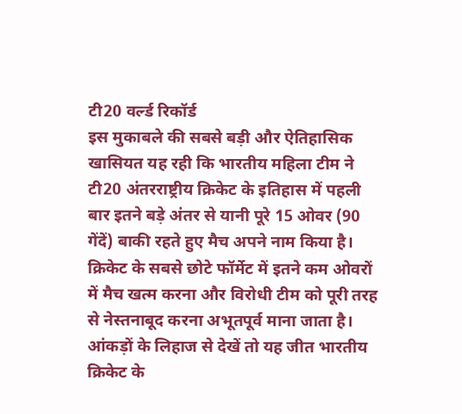टी20 वर्ल्ड रिकॉर्ड
इस मुकाबले की सबसे बड़ी और ऐतिहासिक खासियत यह रही कि भारतीय महिला टीम ने टी20 अंतरराष्ट्रीय क्रिकेट के इतिहास में पहली बार इतने बड़े अंतर से यानी पूरे 15 ओवर (90 गेंदें) बाकी रहते हुए मैच अपने नाम किया है। क्रिकेट के सबसे छोटे फॉर्मेट में इतने कम ओवरों में मैच खत्म करना और विरोधी टीम को पूरी तरह से नेस्तनाबूद करना अभूतपूर्व माना जाता है। आंकड़ों के लिहाज से देखें तो यह जीत भारतीय क्रिकेट के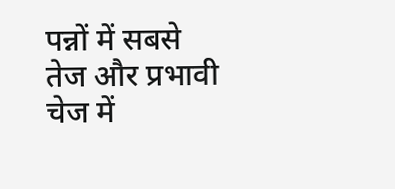पन्नों में सबसे तेज और प्रभावी चेज में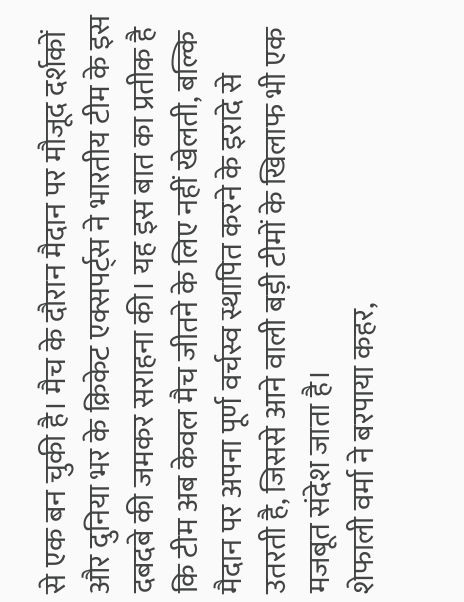से एक बन चुकी है। मैच के दौरान मैदान पर मौजूद दर्शकों और दुनिया भर के क्रिकेट एक्सपर्ट्स ने भारतीय टीम के इस दबदबे की जमकर सराहना की। यह इस बात का प्रतीक है कि टीम अब केवल मैच जीतने के लिए नहीं खेलती, बल्कि मैदान पर अपना पूर्ण वर्चस्व स्थापित करने के इरादे से उतरती है, जिससे आने वाली बड़ी टीमों के खिलाफ भी एक मजबूत संदेश जाता है।
शेफाली वर्मा ने बरपाया कहर,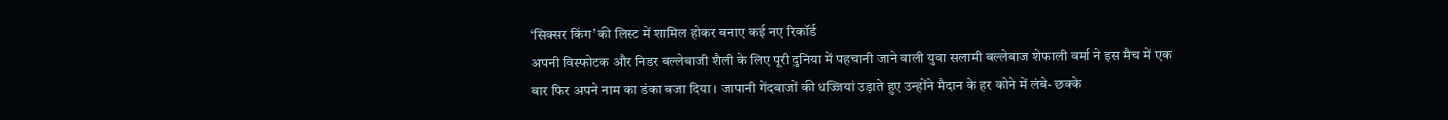‘सिक्सर किंग’ की लिस्ट में शामिल होकर बनाए कई नए रिकॉर्ड
अपनी विस्फोटक और निडर बल्लेबाजी शैली के लिए पूरी दुनिया में पहचानी जाने वाली युवा सलामी बल्लेबाज शेफाली वर्मा ने इस मैच में एक बार फिर अपने नाम का डंका बजा दिया। जापानी गेंदबाजों की धज्जियां उड़ाते हुए उन्होंने मैदान के हर कोने में लंबे- छक्के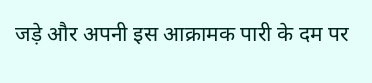जड़े और अपनी इस आक्रामक पारी के दम पर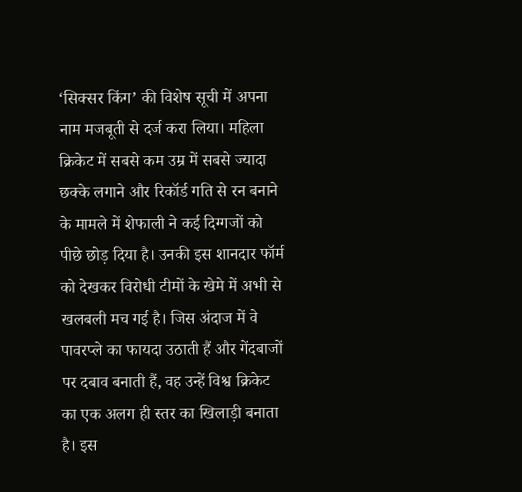‘सिक्सर किंग’ की विशेष सूची में अपना नाम मजबूती से दर्ज करा लिया। महिला क्रिकेट में सबसे कम उम्र में सबसे ज्यादा छक्के लगाने और रिकॉर्ड गति से रन बनाने के मामले में शेफाली ने कई दिग्गजों को पीछे छोड़ दिया है। उनकी इस शानदार फॉर्म को देखकर विरोधी टीमों के खेमे में अभी से खलबली मच गई है। जिस अंदाज में वे पावरप्ले का फायदा उठाती हैं और गेंदबाजों पर दबाव बनाती हैं, वह उन्हें विश्व क्रिकेट का एक अलग ही स्तर का खिलाड़ी बनाता है। इस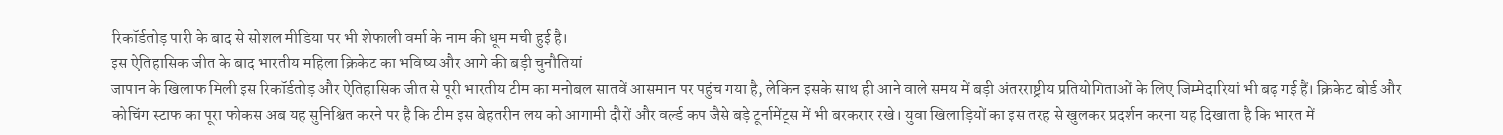रिकॉर्डतोड़ पारी के बाद से सोशल मीडिया पर भी शेफाली वर्मा के नाम की धूम मची हुई है।
इस ऐतिहासिक जीत के बाद भारतीय महिला क्रिकेट का भविष्य और आगे की बड़ी चुनौतियां
जापान के खिलाफ मिली इस रिकॉर्डतोड़ और ऐतिहासिक जीत से पूरी भारतीय टीम का मनोबल सातवें आसमान पर पहुंच गया है, लेकिन इसके साथ ही आने वाले समय में बड़ी अंतरराष्ट्रीय प्रतियोगिताओं के लिए जिम्मेदारियां भी बढ़ गई हैं। क्रिकेट बोर्ड और कोचिंग स्टाफ का पूरा फोकस अब यह सुनिश्चित करने पर है कि टीम इस बेहतरीन लय को आगामी दौरों और वर्ल्ड कप जैसे बड़े टूर्नामेंट्स में भी बरकरार रखे। युवा खिलाड़ियों का इस तरह से खुलकर प्रदर्शन करना यह दिखाता है कि भारत में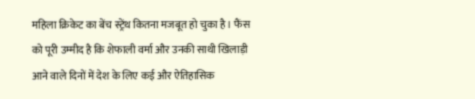महिला क्रिकेट का बेंच स्ट्रेंथ कितना मजबूत हो चुका है। फैंस को पूरी उम्मीद है कि शेफाली वर्मा और उनकी साथी खिलाड़ी आने वाले दिनों में देश के लिए कई और ऐतिहासिक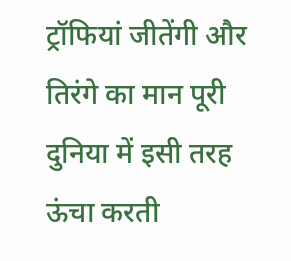ट्रॉफियां जीतेंगी और तिरंगे का मान पूरी दुनिया में इसी तरह ऊंचा करती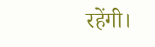रहेंगी।